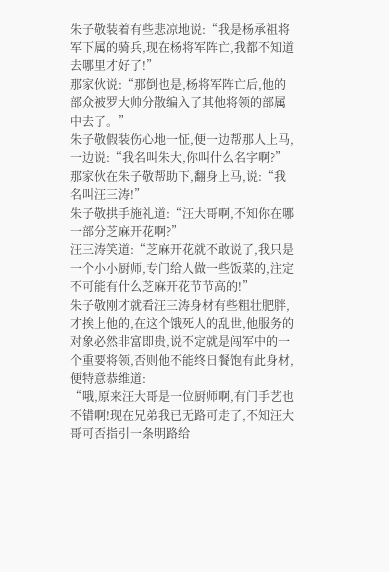朱子敬装着有些悲凉地说:“我是杨承祖将军下属的骑兵,现在杨将军阵亡,我都不知道去哪里才好了!”
那家伙说:“那倒也是,杨将军阵亡后,他的部众被罗大帅分散编入了其他将领的部属中去了。”
朱子敬假装伤心地一怔,便一边帮那人上马,一边说:“我名叫朱大,你叫什么名字啊?”
那家伙在朱子敬帮助下,翻身上马,说:“我名叫汪三涛!”
朱子敬拱手施礼道:“汪大哥啊,不知你在哪一部分芝麻开花啊?”
汪三涛笑道:“芝麻开花就不敢说了,我只是一个小小厨师,专门给人做一些饭菜的,注定不可能有什么芝麻开花节节高的!”
朱子敬刚才就看汪三涛身材有些粗壮肥胖,才挨上他的,在这个饿死人的乱世,他服务的对象必然非富即贵,说不定就是闯军中的一个重要将领,否则他不能终日餐饱有此身材,便特意恭维道:
“哦,原来汪大哥是一位厨师啊,有门手艺也不错啊!现在兄弟我已无路可走了,不知汪大哥可否指引一条明路给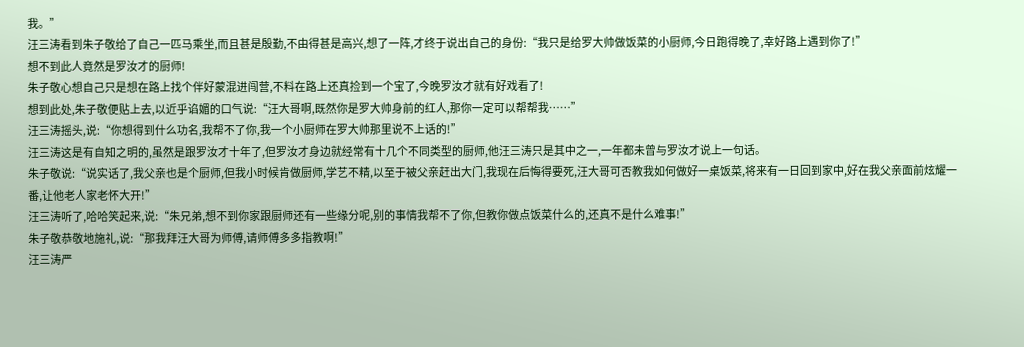我。”
汪三涛看到朱子敬给了自己一匹马乘坐,而且甚是殷勤,不由得甚是高兴,想了一阵,才终于说出自己的身份:“我只是给罗大帅做饭菜的小厨师,今日跑得晚了,幸好路上遇到你了!”
想不到此人竟然是罗汝才的厨师!
朱子敬心想自己只是想在路上找个伴好蒙混进闯营,不料在路上还真捡到一个宝了,今晚罗汝才就有好戏看了!
想到此处,朱子敬便贴上去,以近乎谄媚的口气说:“汪大哥啊,既然你是罗大帅身前的红人,那你一定可以帮帮我……”
汪三涛摇头,说:“你想得到什么功名,我帮不了你,我一个小厨师在罗大帅那里说不上话的!”
汪三涛这是有自知之明的,虽然是跟罗汝才十年了,但罗汝才身边就经常有十几个不同类型的厨师,他汪三涛只是其中之一,一年都未曾与罗汝才说上一句话。
朱子敬说:“说实话了,我父亲也是个厨师,但我小时候肯做厨师,学艺不精,以至于被父亲赶出大门,我现在后悔得要死,汪大哥可否教我如何做好一桌饭菜,将来有一日回到家中,好在我父亲面前炫耀一番,让他老人家老怀大开!”
汪三涛听了,哈哈笑起来,说:“朱兄弟,想不到你家跟厨师还有一些缘分呢,别的事情我帮不了你,但教你做点饭菜什么的,还真不是什么难事!”
朱子敬恭敬地施礼,说:“那我拜汪大哥为师傅,请师傅多多指教啊!”
汪三涛严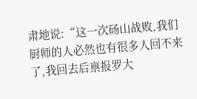肃地说:“这一次砀山战败,我们厨师的人必然也有很多人回不来了,我回去后禀报罗大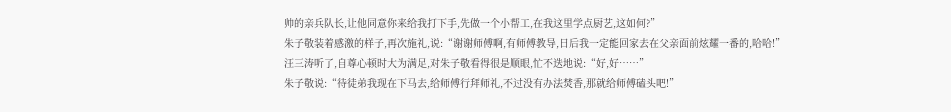帅的亲兵队长,让他同意你来给我打下手,先做一个小帮工,在我这里学点厨艺,这如何?”
朱子敬装着感激的样子,再次施礼,说:“谢谢师傅啊,有师傅教导,日后我一定能回家去在父亲面前炫耀一番的,哈哈!”
汪三涛听了,自尊心顿时大为满足,对朱子敬看得很是顺眼,忙不迭地说:“好,好……”
朱子敬说:“待徒弟我现在下马去,给师傅行拜师礼,不过没有办法焚香,那就给师傅磕头吧!”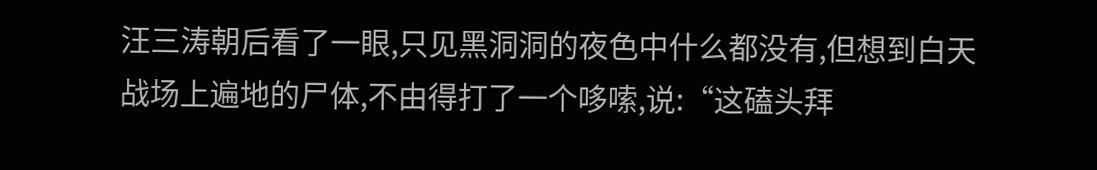汪三涛朝后看了一眼,只见黑洞洞的夜色中什么都没有,但想到白天战场上遍地的尸体,不由得打了一个哆嗦,说:“这磕头拜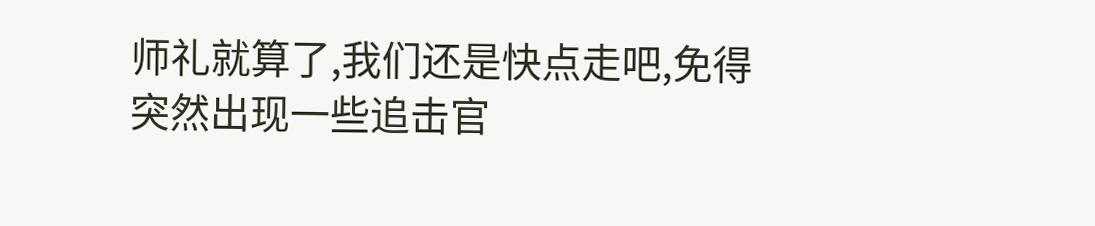师礼就算了,我们还是快点走吧,免得突然出现一些追击官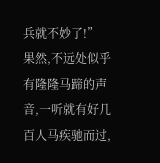兵就不妙了!”
果然,不远处似乎有隆隆马蹄的声音,一听就有好几百人马疾驰而过,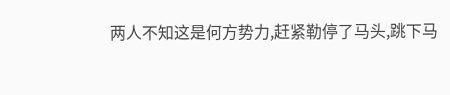两人不知这是何方势力,赶紧勒停了马头,跳下马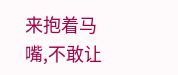来抱着马嘴,不敢让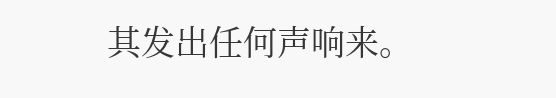其发出任何声响来。